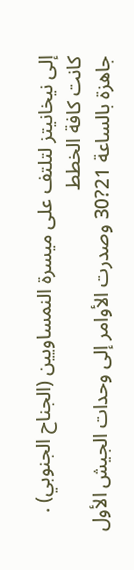إلى نيخانيتز لتلتف على ميسرة النمساويين (الجناح الجنوبي) . كانت كافة الخطط
جاهزة بالساعة 21?30 وصدرت الأوامر إلى وحدات الجيش الأول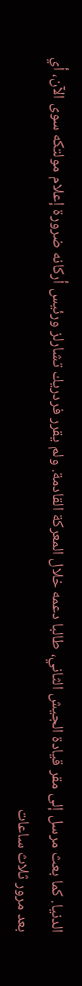الدنيا. كما بعث مرسل إلى مقر قيادة الجيش الثاني، طالبا دعمه خلال المعركة القادمة. ولم يقرر فردريك تشارلز ورئيس أركانه ضرورة إعلام مولتکه سوى الآن، أي بعد مرور ثلاث ساعات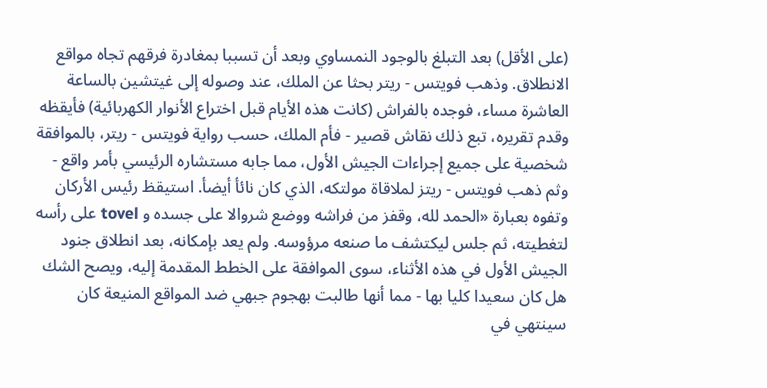(على الأقل) بعد التبلغ بالوجود النمساوي وبعد أن تسببا بمغادرة فرقهم تجاه مواقع الانطلاق. وذهب فويتس - ريتر بحثا عن الملك، عند وصوله إلى غيتشين بالساعة العاشرة مساء، فوجده بالفراش (كانت هذه الأيام قبل اختراع الأنوار الكهربائية) فأيقظه وقدم تقريره، تبع ذلك نقاش قصير - فأم الملك، حسب رواية فويتس - ريتر، بالموافقة شخصية على جميع إجراءات الجيش الأول، مما جابه مستشاره الرئيسي بأمر واقع - وثم ذهب فويتس - ريتز لملاقاة مولتکه، الذي كان نائأ أيضأ. استيقظ رئيس الأركان وتفوه بعبارة «الحمد لله، وقفز من فراشه ووضع شروالا على جسده و tovel على رأسه لتغطيته، ثم جلس ليكتشف ما صنعه مرؤوسه. ولم يعد بإمكانه، بعد انطلاق جنود الجيش الأول في هذه الأثناء، سوى الموافقة على الخطط المقدمة إليه، ويصح الشك هل كان سعيدا كليا بها - مما أنها طالبت بهجوم جبهي ضد المواقع المنيعة كان سينتهي في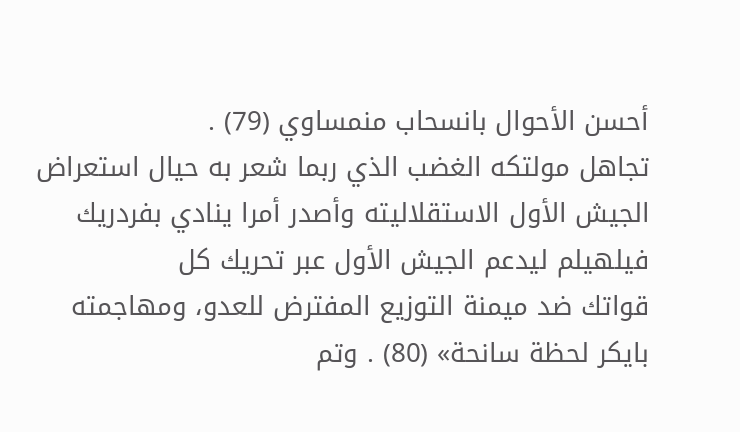أحسن الأحوال بانسحاب منمساوي (79) .
تجاهل مولتکه الغضب الذي ربما شعر به حيال استعراض الجيش الأول الاستقلاليته وأصدر أمرا ينادي بفردريك فيلهيلم ليدعم الجيش الأول عبر تحريك كل
قواتك ضد ميمنة التوزيع المفترض للعدو، ومهاجمته بايكر لحظة سانحة» (80) . وتم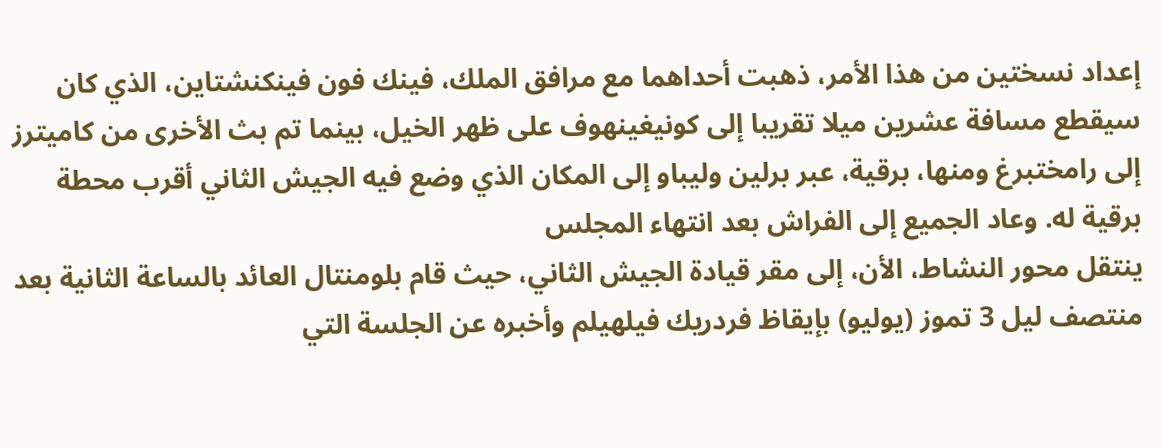إعداد نسختين من هذا الأمر، ذهبت أحداهما مع مرافق الملك، فينك فون فينکنشتاين، الذي كان سيقطع مسافة عشرين ميلا تقريبا إلى كونيغينهوف على ظهر الخيل، بينما تم بث الأخرى من كاميترز إلى رامختبرغ ومنها، برقية، عبر برلين وليباو إلى المكان الذي وضع فيه الجيش الثاني أقرب محطة برقية له. وعاد الجميع إلى الفراش بعد انتهاء المجلس
ينتقل محور النشاط، الأن، إلى مقر قيادة الجيش الثاني، حيث قام بلومنتال العائد بالساعة الثانية بعد منتصف ليل 3 تموز (يوليو) بإيقاظ فردريك فيلهيلم وأخبره عن الجلسة التي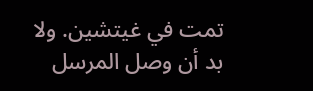تمت في غيتشين. ولا بد أن وصل المرسل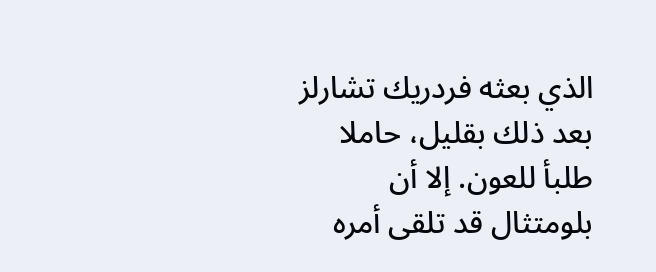الذي بعثه فردريك تشارلز بعد ذلك بقليل، حاملا طلبأ للعون. إلا أن بلومتثال قد تلقى أمره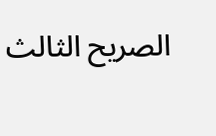الصريح الثالث